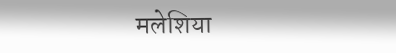मलेशिया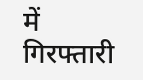में गिरफ्तारी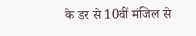के डर से 10वीं मंजिल से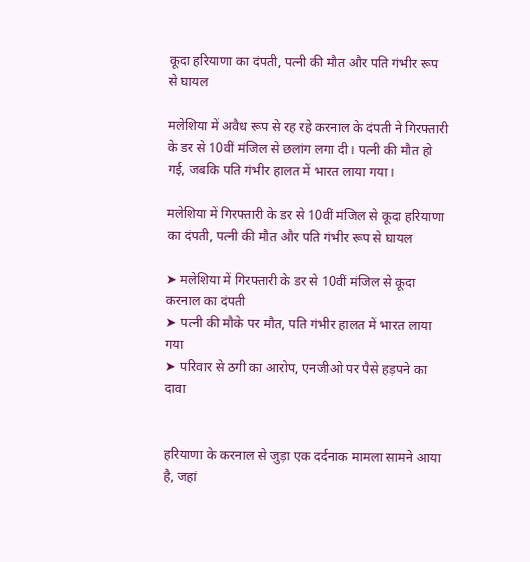कूदा हरियाणा का दंपती, पत्नी की मौत और पति गंभीर रूप से घायल

मलेशिया में अवैध रूप से रह रहे करनाल के दंपती ने गिरफ्तारी के डर से 10वीं मंजिल से छलांग लगा दी। पत्नी की मौत हो गई, जबकि पति गंभीर हालत में भारत लाया गया।

मलेशिया में गिरफ्तारी के डर से 10वीं मंजिल से कूदा हरियाणा का दंपती, पत्नी की मौत और पति गंभीर रूप से घायल

➤ मलेशिया में गिरफ्तारी के डर से 10वीं मंजिल से कूदा करनाल का दंपती
➤ पत्नी की मौके पर मौत, पति गंभीर हालत में भारत लाया गया
➤ परिवार से ठगी का आरोप, एनजीओ पर पैसे हड़पने का दावा


हरियाणा के करनाल से जुड़ा एक दर्दनाक मामला सामने आया है, जहां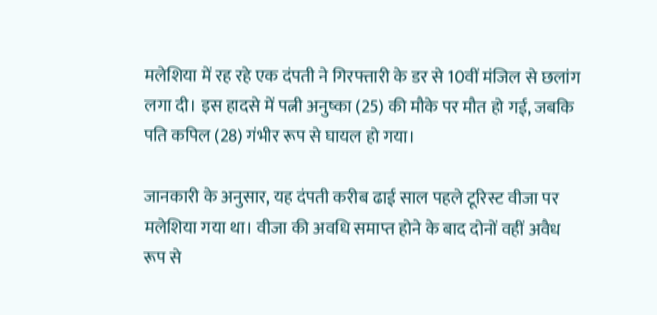मलेशिया में रह रहे एक दंपती ने गिरफ्तारी के डर से 10वीं मंजिल से छलांग लगा दी। इस हादसे में पत्नी अनुष्का (25) की मौके पर मौत हो गई, जबकि पति कपिल (28) गंभीर रूप से घायल हो गया।

जानकारी के अनुसार, यह दंपती करीब ढाई साल पहले टूरिस्ट वीजा पर मलेशिया गया था। वीजा की अवधि समाप्त होने के बाद दोनों वहीं अवैध रूप से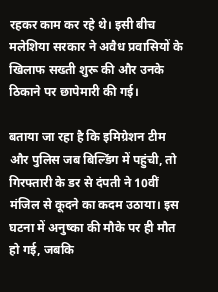रहकर काम कर रहे थे। इसी बीच मलेशिया सरकार ने अवैध प्रवासियों के खिलाफ सख्ती शुरू की और उनके ठिकाने पर छापेमारी की गई।

बताया जा रहा है कि इमिग्रेशन टीम और पुलिस जब बिल्डिंग में पहुंची, तो गिरफ्तारी के डर से दंपती ने 10वीं मंजिल से कूदने का कदम उठाया। इस घटना में अनुष्का की मौके पर ही मौत हो गई, जबकि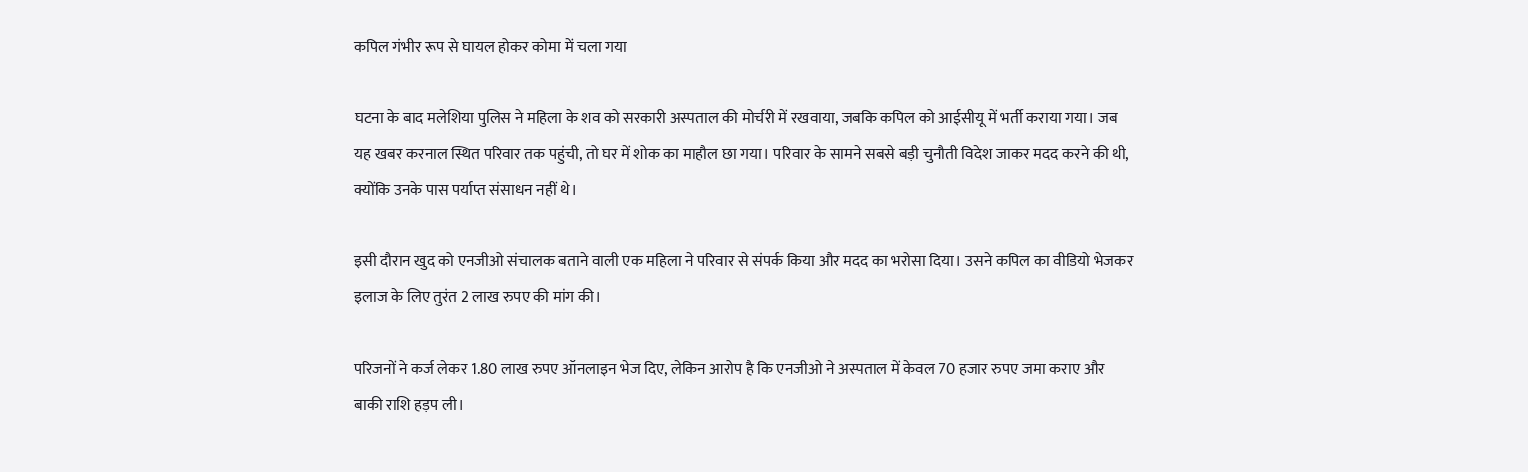कपिल गंभीर रूप से घायल होकर कोमा में चला गया

घटना के बाद मलेशिया पुलिस ने महिला के शव को सरकारी अस्पताल की मोर्चरी में रखवाया, जबकि कपिल को आईसीयू में भर्ती कराया गया। जब यह खबर करनाल स्थित परिवार तक पहुंची, तो घर में शोक का माहौल छा गया। परिवार के सामने सबसे बड़ी चुनौती विदेश जाकर मदद करने की थी, क्योंकि उनके पास पर्याप्त संसाधन नहीं थे।

इसी दौरान खुद को एनजीओ संचालक बताने वाली एक महिला ने परिवार से संपर्क किया और मदद का भरोसा दिया। उसने कपिल का वीडियो भेजकर इलाज के लिए तुरंत 2 लाख रुपए की मांग की।

परिजनों ने कर्ज लेकर 1.80 लाख रुपए ऑनलाइन भेज दिए, लेकिन आरोप है कि एनजीओ ने अस्पताल में केवल 70 हजार रुपए जमा कराए और बाकी राशि हड़प ली।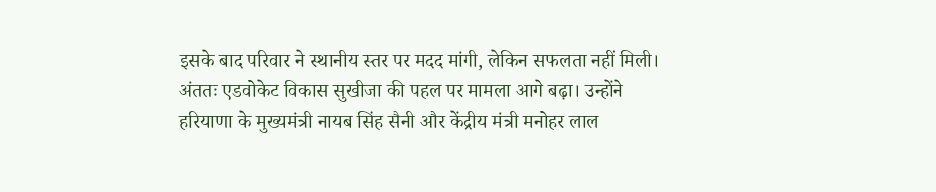इसके बाद परिवार ने स्थानीय स्तर पर मदद मांगी, लेकिन सफलता नहीं मिली। अंततः एडवोकेट विकास सुखीजा की पहल पर मामला आगे बढ़ा। उन्होंने हरियाणा के मुख्यमंत्री नायब सिंह सैनी और केंद्रीय मंत्री मनोहर लाल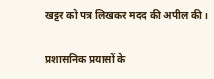खट्टर को पत्र लिखकर मदद की अपील की।

प्रशासनिक प्रयासों के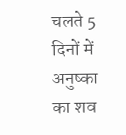चलते 5 दिनों में अनुष्का का शव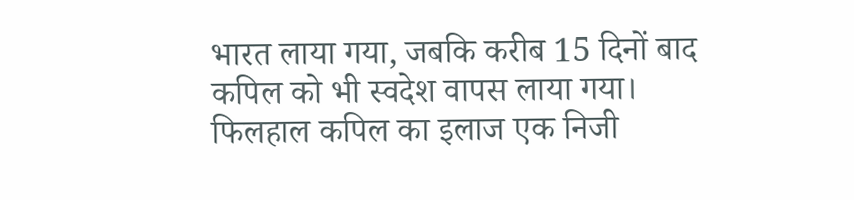भारत लाया गया, जबकि करीब 15 दिनों बाद कपिल को भी स्वदेश वापस लाया गया। फिलहाल कपिल का इलाज एक निजी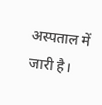अस्पताल में जारी है।